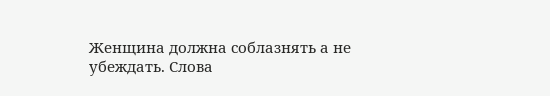Женщина должна соблазнять а не убеждать. Слова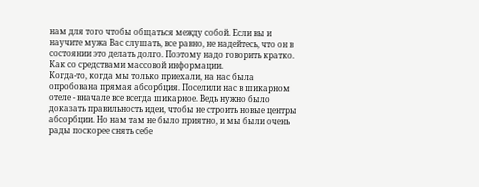нам для того чтобы общаться между собой. Если вы и научите мужа Вас слушать, все равно, не надейтесь, что он в состоянии это делать долго. Поэтому надо говорить кратко. Как со средствами массовой информации.
Когда-то, когда мы только приехали, на нас была опробована прямая абсорбция. Поселили нас в шикарном отеле - вначале все всегда шикарное. Ведь нужно было доказать правильность идеи, чтобы не строить новые центры абсорбции. Но нам там не было приятно, и мы были очень рады поскорее снять себе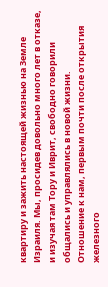квартиру и зажить настоящей жизнью на Земле Израиля. Мы, просидев довольно много лет в отказе, и изучая там Тору и Иврит, свободно говорили общались и управлялись в новой жизни.
Отношение к нам, первым почти после открытия железного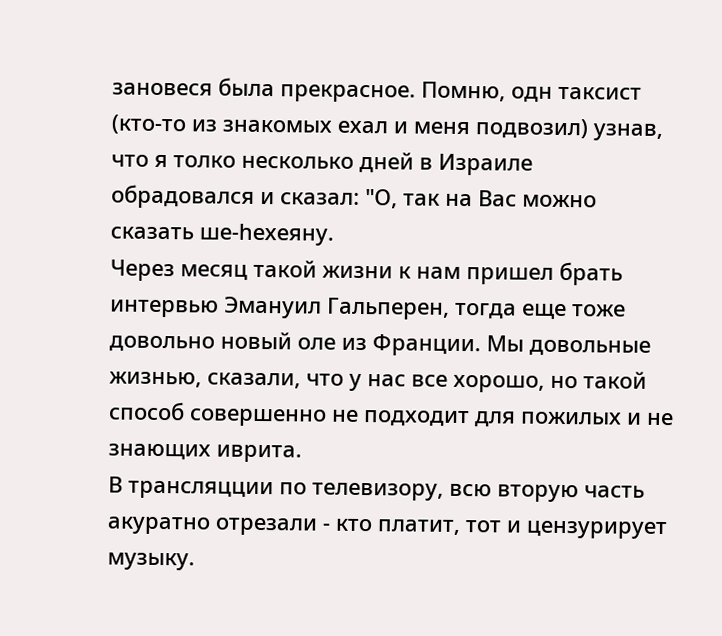зановеся была прекрасное. Помню, одн таксист (кто-то из знакомых ехал и меня подвозил) узнав, что я толко несколько дней в Израиле обрадовался и сказал: "О, так на Вас можно сказать ше-hехеяну.
Через месяц такой жизни к нам пришел брать интервью Эмануил Гальперен, тогда еще тоже довольно новый оле из Франции. Мы довольные жизнью, сказали, что у нас все хорошо, но такой способ совершенно не подходит для пожилых и не знающих иврита.
В трансляцции по телевизору, всю вторую часть акуратно отрезали - кто платит, тот и цензурирует музыку.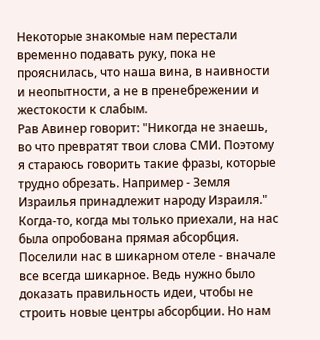Некоторые знакомые нам перестали временно подавать руку, пока не прояснилась, что наша вина, в наивности и неопытности, а не в пренебрежении и жестокости к слабым.
Рав Авинер говорит: "Никогда не знаешь, во что превратят твои слова СМИ. Поэтому я стараюсь говорить такие фразы, которые трудно обрезать. Например - Земля Израилья принадлежит народу Израиля."
Когда-то, когда мы только приехали, на нас была опробована прямая абсорбция. Поселили нас в шикарном отеле - вначале все всегда шикарное. Ведь нужно было доказать правильность идеи, чтобы не строить новые центры абсорбции. Но нам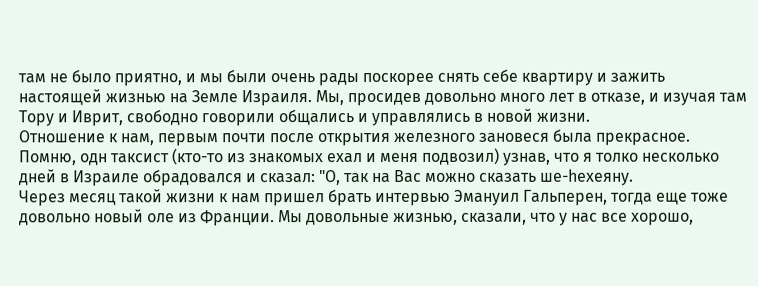там не было приятно, и мы были очень рады поскорее снять себе квартиру и зажить настоящей жизнью на Земле Израиля. Мы, просидев довольно много лет в отказе, и изучая там Тору и Иврит, свободно говорили общались и управлялись в новой жизни.
Отношение к нам, первым почти после открытия железного зановеся была прекрасное. Помню, одн таксист (кто-то из знакомых ехал и меня подвозил) узнав, что я толко несколько дней в Израиле обрадовался и сказал: "О, так на Вас можно сказать ше-hехеяну.
Через месяц такой жизни к нам пришел брать интервью Эмануил Гальперен, тогда еще тоже довольно новый оле из Франции. Мы довольные жизнью, сказали, что у нас все хорошо,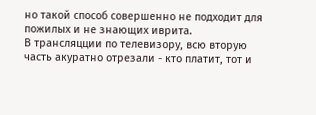но такой способ совершенно не подходит для пожилых и не знающих иврита.
В трансляцции по телевизору, всю вторую часть акуратно отрезали - кто платит, тот и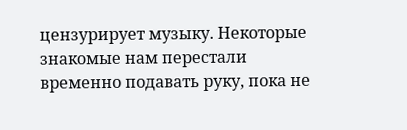цензурирует музыку. Некоторые знакомые нам перестали временно подавать руку, пока не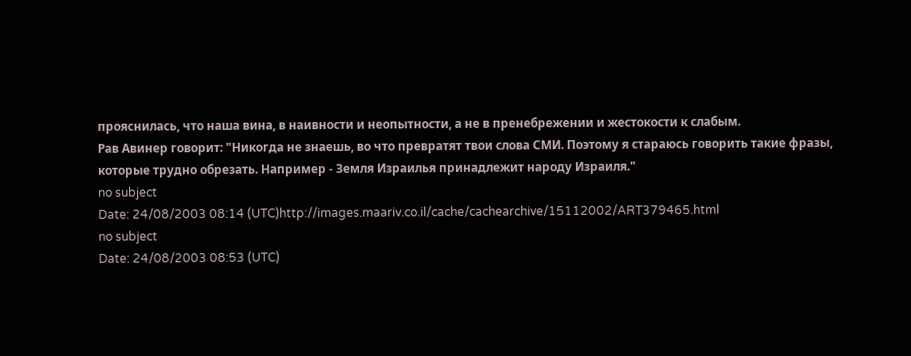прояснилась, что наша вина, в наивности и неопытности, а не в пренебрежении и жестокости к слабым.
Рав Авинер говорит: "Никогда не знаешь, во что превратят твои слова СМИ. Поэтому я стараюсь говорить такие фразы, которые трудно обрезать. Например - Земля Израилья принадлежит народу Израиля."
no subject
Date: 24/08/2003 08:14 (UTC)http://images.maariv.co.il/cache/cachearchive/15112002/ART379465.html
no subject
Date: 24/08/2003 08:53 (UTC)